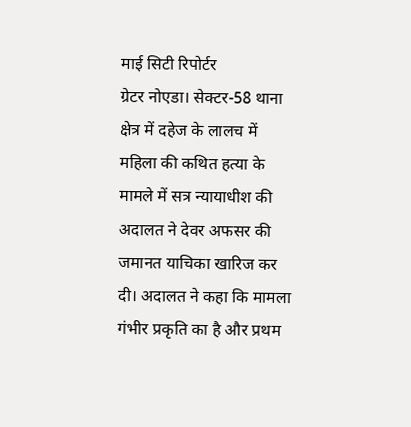माई सिटी रिपोर्टर
ग्रेटर नोएडा। सेक्टर-58 थाना क्षेत्र में दहेज के लालच में महिला की कथित हत्या के मामले में सत्र न्यायाधीश की अदालत ने देवर अफसर की जमानत याचिका खारिज कर दी। अदालत ने कहा कि मामला गंभीर प्रकृति का है और प्रथम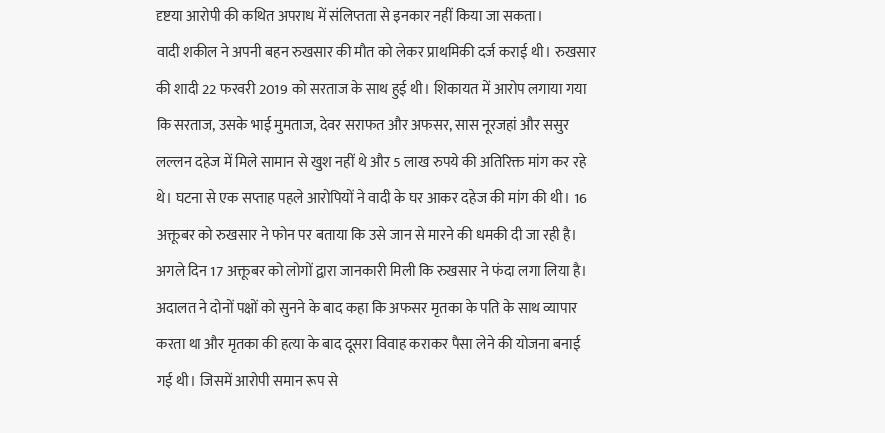दृष्टया आरोपी की कथित अपराध में संलिप्तता से इनकार नहीं किया जा सकता।
वादी शकील ने अपनी बहन रुखसार की मौत को लेकर प्राथमिकी दर्ज कराई थी। रुखसार की शादी 22 फरवरी 2019 को सरताज के साथ हुई थी। शिकायत में आरोप लगाया गया कि सरताज, उसके भाई मुमताज, देवर सराफत और अफसर, सास नूरजहां और ससुर लल्लन दहेज में मिले सामान से खुश नहीं थे और 5 लाख रुपये की अतिरिक्त मांग कर रहे थे। घटना से एक सप्ताह पहले आरोपियों ने वादी के घर आकर दहेज की मांग की थी। 16 अक्तूबर को रुखसार ने फोन पर बताया कि उसे जान से मारने की धमकी दी जा रही है। अगले दिन 17 अक्तूबर को लोगों द्वारा जानकारी मिली कि रुखसार ने फंदा लगा लिया है। अदालत ने दोनों पक्षों को सुनने के बाद कहा कि अफसर मृतका के पति के साथ व्यापार करता था और मृतका की हत्या के बाद दूसरा विवाह कराकर पैसा लेने की योजना बनाई गई थी। जिसमें आरोपी समान रूप से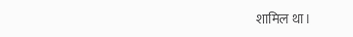शामिल था।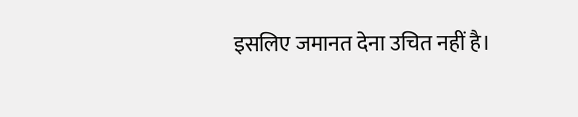इसलिए जमानत देना उचित नहीं है।